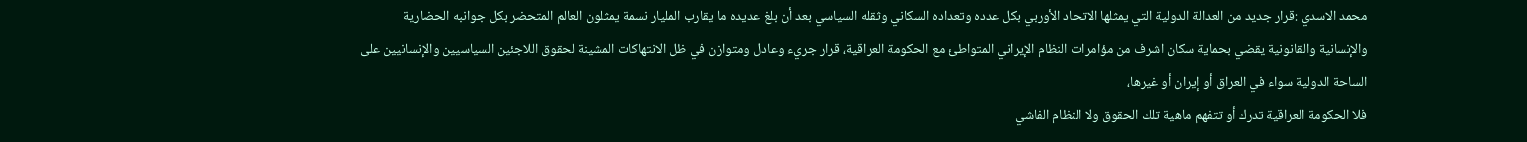محمد الاسدي :قرار جديد من العدالة الدولية التي يمثلها الاتحاد الأوربي بكل عدده وتعداده السكاني وثقله السياسي بعد أن بلغ عديده ما يقارب المليار نسمة يمثلون العالم المتحضر بكل جوانبه الحضارية والإنسانية والقانونية يقضي بحماية سكان اشرف من مؤامرات النظام الإيراني المتواطئ مع الحكومة العراقية، قرار جريء وعادل ومتوازن في ظل الانتهاكات المشينة لحقوق اللاجئين السياسيين والإنسانيين على الساحة الدولية سواء في العراق أو إيران أو غيرها،
فلا الحكومة العراقية تدرك أو تتفهم ماهية تلك الحقوق ولا النظام الفاشي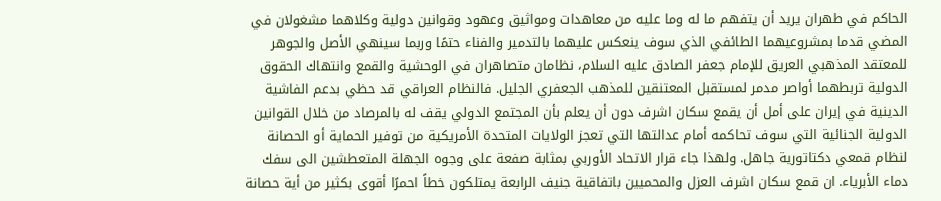الحاكم في طهران يريد أن يتفهم ما له وما عليه من معاهدات ومواثيق وعهود وقوانين دولية وكلاهما مشغولان في المضي قدما بمشروعيهما الطائفي الذي سوف ينعكس عليهما بالتدمير والفناء حتمًا وربما سينهي الأصل والجوهر للمعتقد المذهبي العريق للإمام جعفر الصادق عليه السلام، نظامان متصاهران في الوحشية والقمع وانتهاك الحقوق الدولية تربطهما أواصر مدمر لمستقبل المعتنقين للمذهب الجعفري الجليل. فالنظام العراقي قد حظي بدعم الفاشية الدينية في إيران على أمل أن يقمع سكان اشرف دون أن يعلم بأن المجتمع الدولي يقف له بالمرصاد من خلال القوانين الدولية الجنائية التي سوف تحاكمه أمام عدالتها التي تعجز الولايات المتحدة الأمريكية من توفير الحماية أو الحصانة لنظام قمعي دكتاتورية جاهل. ولهذا جاء قرار الاتحاد الأوربي بمثابة صفعة على وجوه الجهلة المتعطشين الى سفك دماء الأبرياء. ان قمع سكان اشرف العزل والمحميين باتفاقية جنيف الرابعة يمتلكون خطاً احمرًا أقوى بكثير من أية حصانة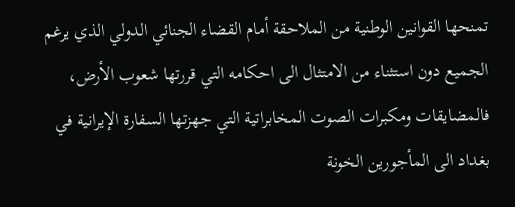تمنحها القوانين الوطنية من الملاحقة أمام القضاء الجنائي الدولي الذي يرغم الجميع دون استثناء من الامتثال الى احكامه التي قررتها شعوب الأرض، فالمضايقات ومكبرات الصوت المخابراتية التي جهزتها السفارة الإيرانية في بغداد الى المأجورين الخونة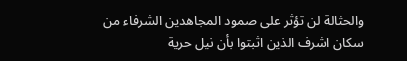والحثالة لن تؤثر على صمود المجاهدين الشرفاء من سكان اشرف الذين اثبتوا بأن نيل حرية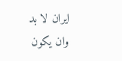ايران لا بد وان يكون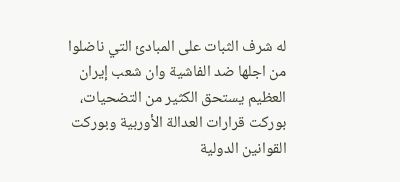له شرف الثبات على المبادئ التي ناضلوا من اجلها ضد الفاشية وان شعب إيران العظيم يستحق الكثير من التضحيات، بوركت قرارات العدالة الأوربية وبوركت القوانين الدولية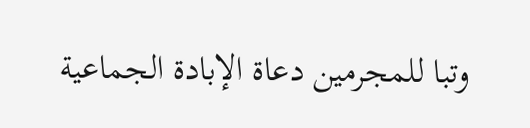وتبا للمجرمين دعاة الإبادة الجماعية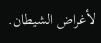لأغراض الشيطان.